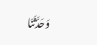وَحَدَّثَنَا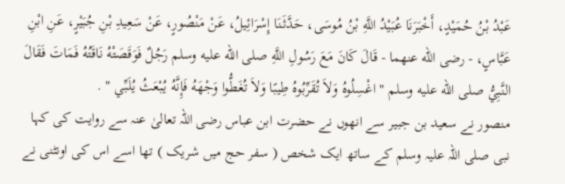عَبْدُ بْنُ حُمَيْدٍ، أَخْبَرَنَا عُبَيْدُ اللَّهِ بْنُ مُوسَى، حَدَّثَنَا إِسْرَائِيلُ، عَنْ مَنْصُورٍ، عَنْ سَعِيدِ بْنِ جُبَيْرٍ، عَنِ ابْنِ عَبَّاسٍ، - رضى الله عنهما - قَالَ كَانَ مَعَ رَسُولِ اللَّهِ صلى الله عليه وسلم رَجُلٌ فَوَقَصَتْهُ نَاقَتُهُ فَمَاتَ فَقَالَ النَّبِيُّ صلى الله عليه وسلم " اغْسِلُوهُ وَلاَ تُقَرِّبُوهُ طِيبًا وَلاَ تُغَطُّوا وَجْهَهُ فَإِنَّهُ يُبْعَثُ يُلَبِّي " .
منصور نے سعید بن جبیر سے انھوں نے حضرت ابن عباس رضی اللہ تعالیٰ عنہ سے روایت کی کہا نبی صلی اللہ علیہ وسلم کے ساتھ ایک شخص ( سفر حج میں شریک ) تھا اسے اس کی اونٹنی نے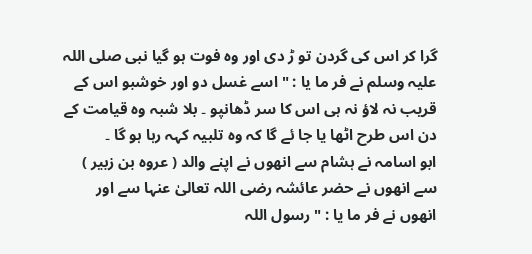گرا کر اس کی گردن تو ڑ دی اور وہ فوت ہو گیا نبی صلی اللہ علیہ وسلم نے فر ما یا : " اسے غسل دو اور خوشبو اس کے قریب نہ لاؤ نہ ہی اس کا سر ڈھانپو ۔ بلا شبہ وہ قیامت کے دن اس طرح اٹھا یا جا ئے گا کہ وہ تلبیہ کہہ رہا ہو گا ۔
ابو اسامہ نے ہشام سے انھوں نے اپنے والد ( عروہ بن زبیر ) سے انھوں نے حضر عائشہ رضی اللہ تعالیٰ عنہا سے اور انھوں نے فر ما یا : " رسول اللہ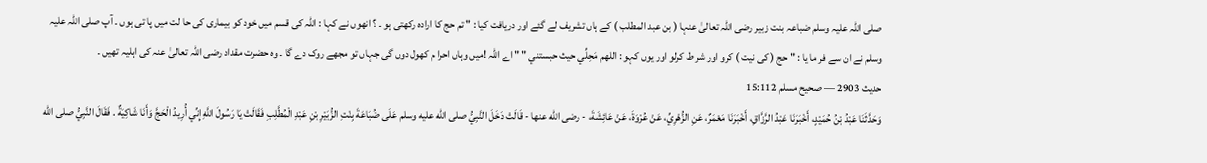صلی اللہ علیہ وسلم ضباعہ بنت زبیر رضی اللہ تعالیٰ عنہا ( بن عبد المطلب ) کے ہاں تشریف لے گئے اور دریافت کیا : " تم حج کا ارادہ رکھتی ہو ۔ ؟ انھوں نے کہا : اللہ کی قسم میں خود کو بیماری کی حا لت میں پا تی ہوں ۔ آپ صلی اللہ علیہ وسلم نے ان سے فر ما یا : " حج ( کی نیت ) کرو اور شر ط کرلو اور یوں کہو : اللهم مَحِلِّي حيث حبستني " " اے اللہ !میں وہاں احرا م کھول دوں گی جہاں تو مجھے روک دے گا ۔ وہ حضرت مقداد رضی اللہ تعالیٰ عنہ کی اہلیہ تھیں ۔
حدیث 2903 — صحيح مسلم 15:112
وَحَدَّثَنَا عَبْدُ بْنُ حُمَيْدٍ، أَخْبَرَنَا عَبْدُ الرَّزَّاقِ، أَخْبَرَنَا مَعْمَرٌ، عَنِ الزُّهْرِيِّ، عَنْ عُرْوَةَ، عَنْ عَائِشَةَ، - رضى الله عنها - قَالَتْ دَخَلَ النَّبِيُّ صلى الله عليه وسلم عَلَى ضُبَاعَةَ بِنْتِ الزُّبَيْرِ بْنِ عَبْدِ الْمُطَّلِبِ فَقَالَتْ يَا رَسُولَ اللَّهِ إِنِّي أُرِيدُ الْحَجَّ وَأَنَا شَاكِيَةٌ . فَقَالَ النَّبِيُّ صلى الله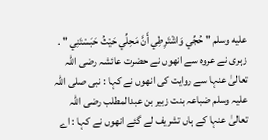عليه وسلم " حُجِّي وَاشْتَرِطِي أَنَّ مَحِلِّي حَيْثُ حَبَسْتَنِي " .
زہری نے عروہ سے انھوں نے حضرت عائشہ رضی اللہ تعالیٰ عنہا سے روایت کی انھوں نے کہا : نبی صلی اللہ علیہ وسلم ضباعہ بنت زبیر بن عبدالمطلب رضی اللہ تعالیٰ عنہا کے ہاں تشریف لے گئے انھوں نے کہا : اے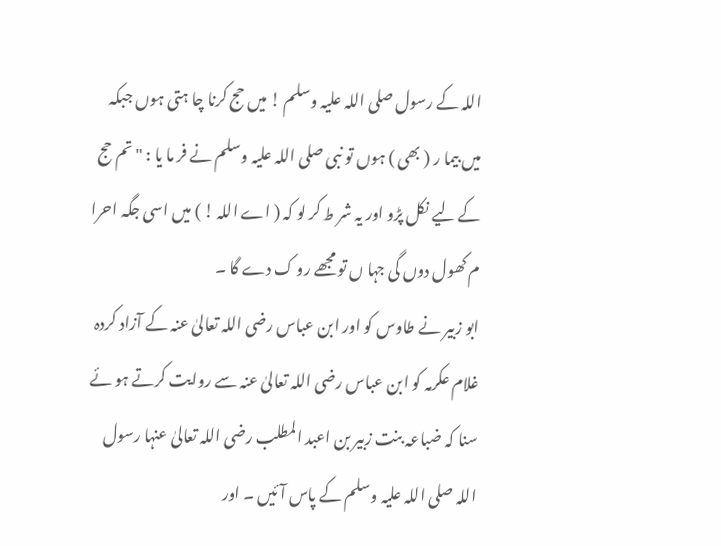اللہ کے رسول صلی اللہ علیہ وسلم ! میں حج کرنا چا ہتی ہوں جبکہ میں بیما ر ( بھی ) ہوں تو نبی صلی اللہ علیہ وسلم نے فر ما یا : " تم حج کے لیے نکل پڑو اور یہ شر ط کر لو کہ ( اے اللہ ! ) میں اسی جگہ احرا م کھول دوں گی جہا ں تو مجھے رو ک دے گا ۔
ابو زبیر نے طاوس کو اور ابن عباس رضی اللہ تعالیٰ عنہ کے آزاد کردہ غلام عکرمہ کو ابن عباس رضی اللہ تعالیٰ عنہ سے روایت کرتے ہو ئے سنا کہ ضباعہ بنت زبیر بن اعبد المطلب رضی اللہ تعالیٰ عنہا رسول اللہ صلی اللہ علیہ وسلم کے پاس آئیں ۔ اور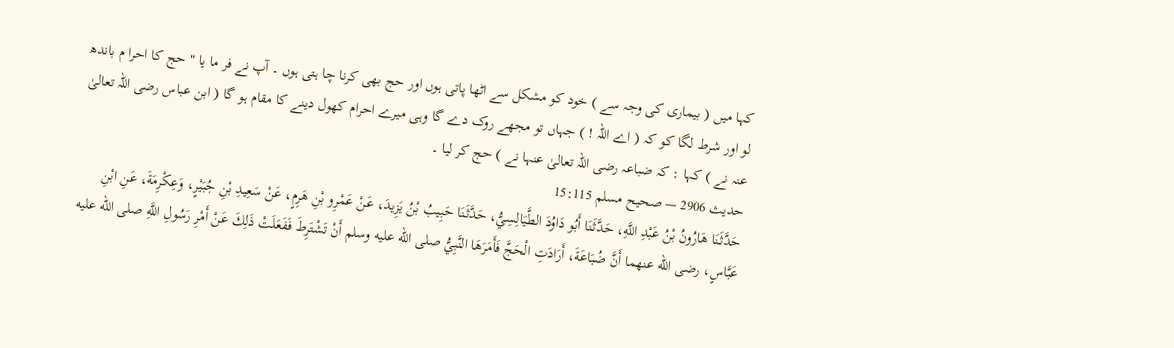کہا میں ( بیماری کی وجہ سے ) خود کو مشکل سے اٹھا پاتی ہوں اور حج بھی کرنا چا ہتی ہوں ۔ آپ نے فر ما یا " حج کا احرا م باندھ لو اور شرط لگا کو کہ ( اے اللہ ! ) جہاں تو مجھے روک دے گا وہی میرے احرام کھول دینے کا مقام ہو گا ( ابن عباس رضی اللہ تعالیٰ عنہ نے ) کہا : کہ ضباعہ رضی اللہ تعالیٰ عنہا نے ) حج کر لیا ۔
حدیث 2906 — صحيح مسلم 15:115
حَدَّثَنَا هَارُونُ بْنُ عَبْدِ اللَّهِ، حَدَّثَنَا أَبُو دَاوُدَ الطَّيَالِسِيُّ، حَدَّثَنَا حَبِيبُ بْنُ يَزِيدَ، عَنْ عَمْرِو بْنِ هَرِمٍ، عَنْ سَعِيدِ بْنِ جُبَيْرٍ، وَعِكْرِمَةَ، عَنِ ابْنِ عَبَّاسٍ، رضى الله عنهما أَنَّ ضُبَاعَةَ، أَرَادَتِ الْحَجَّ فَأَمَرَهَا النَّبِيُّ صلى الله عليه وسلم أَنْ تَشْتَرِطَ فَفَعَلَتْ ذَلِكَ عَنْ أَمْرِ رَسُولِ اللَّهِ صلى الله عليه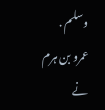وسلم .
عمرو بن ہرم نے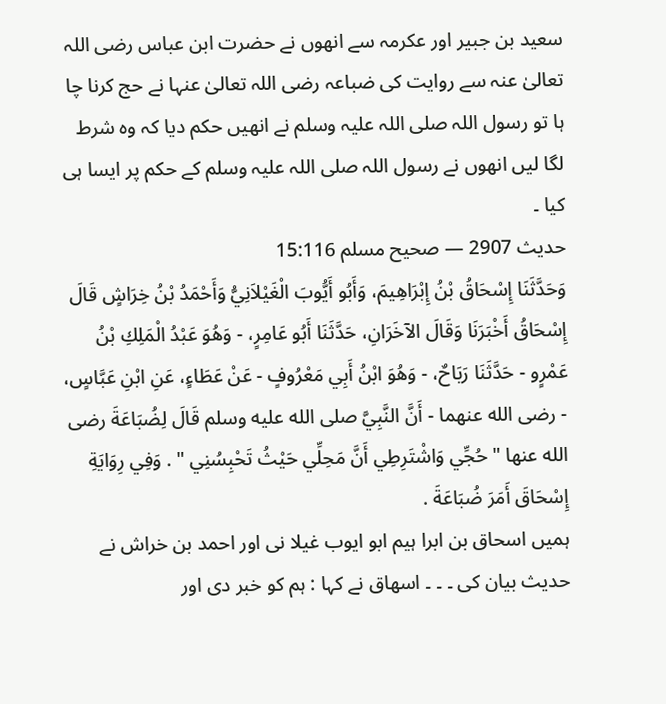سعید بن جبیر اور عکرمہ سے انھوں نے حضرت ابن عباس رضی اللہ تعالیٰ عنہ سے روایت کی ضباعہ رضی اللہ تعالیٰ عنہا نے حج کرنا چا ہا تو رسول اللہ صلی اللہ علیہ وسلم نے انھیں حکم دیا کہ وہ شرط لگا لیں انھوں نے رسول اللہ صلی اللہ علیہ وسلم کے حکم پر ایسا ہی کیا ۔
حدیث 2907 — صحيح مسلم 15:116
وَحَدَّثَنَا إِسْحَاقُ بْنُ إِبْرَاهِيمَ، وَأَبُو أَيُّوبَ الْغَيْلاَنِيُّ وَأَحْمَدُ بْنُ خِرَاشٍ قَالَ إِسْحَاقُ أَخْبَرَنَا وَقَالَ الآخَرَانِ، حَدَّثَنَا أَبُو عَامِرٍ، - وَهُوَ عَبْدُ الْمَلِكِ بْنُ عَمْرٍو - حَدَّثَنَا رَبَاحٌ، - وَهُوَ ابْنُ أَبِي مَعْرُوفٍ - عَنْ عَطَاءٍ، عَنِ ابْنِ عَبَّاسٍ، - رضى الله عنهما - أَنَّ النَّبِيَّ صلى الله عليه وسلم قَالَ لِضُبَاعَةَ رضى الله عنها " حُجِّي وَاشْتَرِطِي أَنَّ مَحِلِّي حَيْثُ تَحْبِسُنِي " . وَفِي رِوَايَةِ إِسْحَاقَ أَمَرَ ضُبَاعَةَ .
ہمیں اسحاق بن ابرا ہیم ابو ایوب غیلا نی اور احمد بن خراش نے حدیث بیان کی ۔ ۔ ۔ اسھاق نے کہا : ہم کو خبر دی اور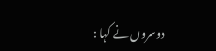دوسروں نے کہا :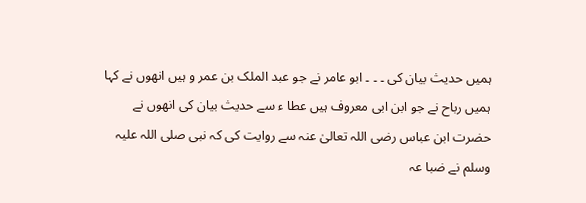ہمیں حدیث بیان کی ۔ ۔ ۔ ابو عامر نے جو عبد الملک بن عمر و ہیں انھوں نے کہا ہمیں رباح نے جو ابن ابی معروف ہیں عطا ء سے حدیث بیان کی انھوں نے حضرت ابن عباس رضی اللہ تعالیٰ عنہ سے روایت کی کہ نبی صلی اللہ علیہ وسلم نے ضبا عہ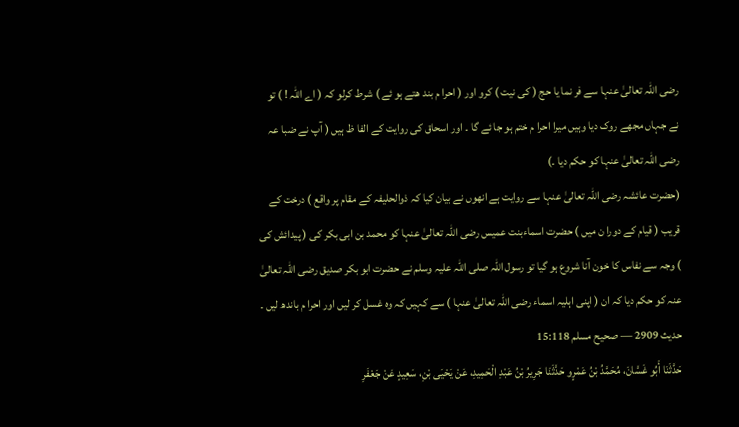رضی اللہ تعالیٰ عنہا سے فر نما یا حج ( کی نیت ) کرو اور ( احرا م بند ھتے ہو ئے ) شرط کرلو کہ ( اے اللہ ! ) تو نے جہاں مجھے روک دیا وہیں میرا احرا م ختم ہو جا ئے گا ۔ اور اسحاق کی روایت کے الفا ظ ہیں ( آپ نے ضبا عہ رضی اللہ تعالیٰ عنہا کو حکم دیا ۔)
(حضرت عائشہ رضی اللہ تعالیٰ عنہا سے روایت ہے انھوں نے بیان کیا کہ ذوالحلیفہ کے مقام پر واقع ) درخت کے قریب ( قیام کے دورا ن میں ) حضرت اسماءبنت عمیس رضی اللہ تعالیٰ عنہا کو محمد بن ابی بکر کی ( پیدائش کی ) وجہ سے نفاس کا خون آنا شروع ہو گیا تو رسول اللہ صلی اللہ علیہ وسلم نے حضرت ابو بکر صدیق رضی اللہ تعالیٰ عنہ کو حکم دیا کہ ان ( اپنی اہلیہ اسماء رضی اللہ تعالیٰ عنہا ) سے کہیں کہ وہ غسل کر لیں اور احرا م باندھ لیں ۔
حدیث 2909 — صحيح مسلم 15:118
حَدَّثَنَا أَبُو غَسَّانَ، مُحَمَّدُ بْنُ عَمْرٍو حَدَّثَنَا جَرِيرُ بْنُ عَبْدِ الْحَمِيدِ، عَنْ يَحْيَى بْنِ، سَعِيدٍ عَنْ جَعْفَرِ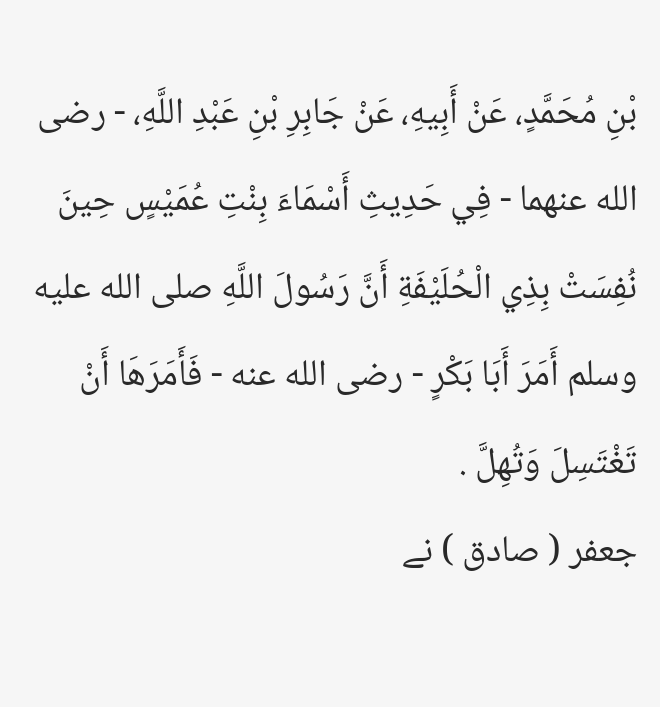بْنِ مُحَمَّدٍ، عَنْ أَبِيهِ، عَنْ جَابِرِ بْنِ عَبْدِ اللَّهِ، - رضى الله عنهما - فِي حَدِيثِ أَسْمَاءَ بِنْتِ عُمَيْسٍ حِينَ نُفِسَتْ بِذِي الْحُلَيْفَةِ أَنَّ رَسُولَ اللَّهِ صلى الله عليه وسلم أَمَرَ أَبَا بَكْرٍ - رضى الله عنه - فَأَمَرَهَا أَنْ تَغْتَسِلَ وَتُهِلَّ .
جعفر ( صادق ) نے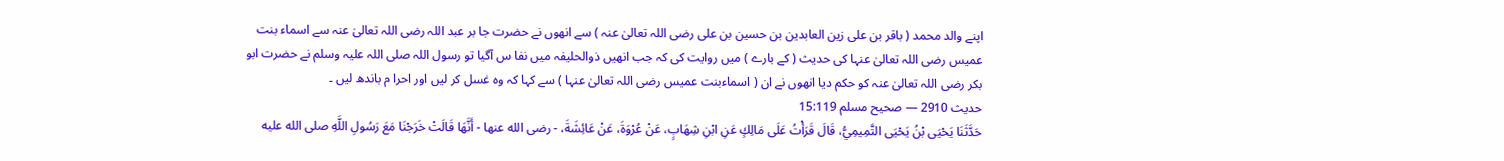اپنے والد محمد ( باقر بن علی زین العابدین بن حسین بن علی رضی اللہ تعالیٰ عنہ ) سے انھوں نے حضرت جا بر عبد اللہ رضی اللہ تعالیٰ عنہ سے اسماء بنت عمیس رضی اللہ تعالیٰ عنہا کی حدیث ( کے بارے ) میں روایت کی کہ جب انھیں ذوالحلیفہ میں نفا س آگیا تو رسول اللہ صلی اللہ علیہ وسلم نے حضرت ابو بکر رضی اللہ تعالیٰ عنہ کو حکم دیا انھوں نے ان ( اسماءبنت عمیس رضی اللہ تعالیٰ عنہا ) سے کہا کہ وہ غسل کر لیں اور احرا م باندھ لیں ۔
حدیث 2910 — صحيح مسلم 15:119
حَدَّثَنَا يَحْيَى بْنُ يَحْيَى التَّمِيمِيُّ، قَالَ قَرَأْتُ عَلَى مَالِكٍ عَنِ ابْنِ شِهَابٍ، عَنْ عُرْوَةَ، عَنْ عَائِشَةَ، - رضى الله عنها - أَنَّهَا قَالَتْ خَرَجْنَا مَعَ رَسُولِ اللَّهِ صلى الله عليه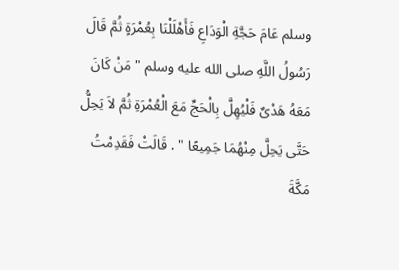وسلم عَامَ حَجَّةِ الْوَدَاعِ فَأَهْلَلْنَا بِعُمْرَةٍ ثُمَّ قَالَ رَسُولُ اللَّهِ صلى الله عليه وسلم " مَنْ كَانَ مَعَهُ هَدْىٌ فَلْيُهِلَّ بِالْحَجِّ مَعَ الْعُمْرَةِ ثُمَّ لاَ يَحِلُّ حَتَّى يَحِلَّ مِنْهُمَا جَمِيعًا " . قَالَتْ فَقَدِمْتُ مَكَّةَ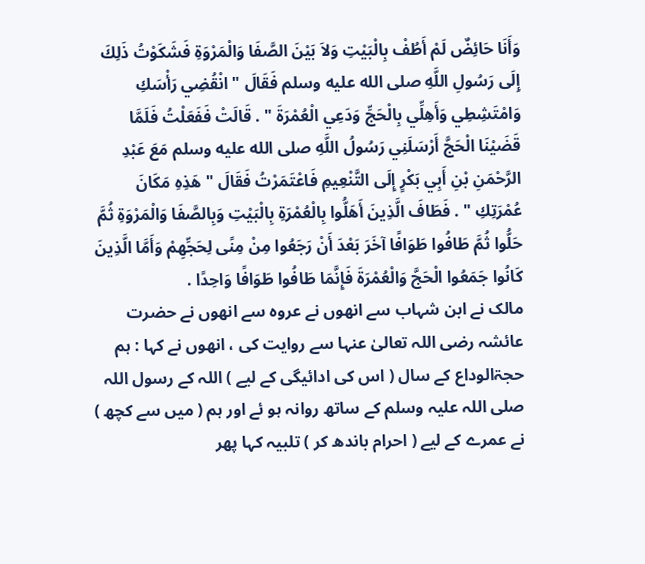وَأَنَا حَائِضٌ لَمْ أَطُفْ بِالْبَيْتِ وَلاَ بَيْنَ الصَّفَا وَالْمَرْوَةِ فَشَكَوْتُ ذَلِكَ إِلَى رَسُولِ اللَّهِ صلى الله عليه وسلم فَقَالَ " انْقُضِي رَأْسَكِ وَامْتَشِطِي وَأَهِلِّي بِالْحَجِّ وَدَعِي الْعُمْرَةَ " . قَالَتْ فَفَعَلْتُ فَلَمَّا قَضَيْنَا الْحَجَّ أَرْسَلَنِي رَسُولُ اللَّهِ صلى الله عليه وسلم مَعَ عَبْدِ الرَّحْمَنِ بْنِ أَبِي بَكْرٍ إِلَى التَّنْعِيمِ فَاعْتَمَرْتُ فَقَالَ " هَذِهِ مَكَانَ عُمْرَتِكِ " . فَطَافَ الَّذِينَ أَهَلُّوا بِالْعُمْرَةِ بِالْبَيْتِ وَبِالصَّفَا وَالْمَرْوَةِ ثُمَّ حَلُّوا ثُمَّ طَافُوا طَوَافًا آخَرَ بَعْدَ أَنْ رَجَعُوا مِنْ مِنًى لِحَجِّهِمْ وَأَمَّا الَّذِينَ كَانُوا جَمَعُوا الْحَجَّ وَالْعُمْرَةَ فَإِنَّمَا طَافُوا طَوَافًا وَاحِدًا .
مالک نے ابن شہاب سے انھوں نے عروہ سے انھوں نے حضرت عائشہ رضی اللہ تعالیٰ عنہا سے روایت کی ، انھوں نے کہا : ہم حجۃالوداع کے سال ( اس کی ادائیگی کے لیے ) اللہ کے رسول اللہ صلی اللہ علیہ وسلم کے ساتھ روانہ ہو ئے اور ہم ( میں سے کچھ ) نے عمرے کے لیے ( احرام باندھ کر ) تلبیہ کہا پھر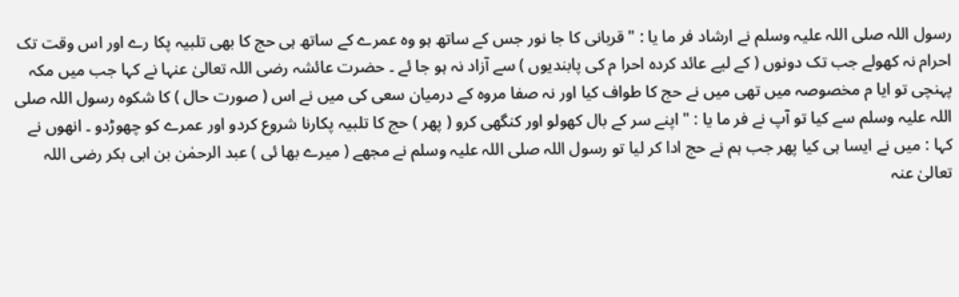رسول اللہ صلی اللہ علیہ وسلم نے ارشاد فر ما یا : " قربانی کا جا نور جس کے ساتھ ہو وہ عمرے کے ساتھ ہی حج کا بھی تلبیہ پکا رے اور اس وقت تک احرام نہ کھولے جب تک دونوں ( کے لیے عائد کردہ احرا م کی پابندیوں ) سے آزاد نہ ہو جا ئے ۔ حضرت عائشہ رضی اللہ تعالیٰ عنہا نے کہا جب میں مکہ پہنچی تو ایا م مخصوصہ میں تھی میں نے حج کا طواف کیا اور نہ صفا مروہ کے درمیان سعی کی میں نے اس ( صورت حال ) کا شکوہ رسول اللہ صلی اللہ علیہ وسلم سے کیا تو آپ نے فر ما یا : " اپنے سر کے بال کھولو اور کنگھی کرو ( پھر ) حج کا تلبیہ پکارنا شروع کردو اور عمرے کو چھوڑدو ۔ انھوں نے کہا : میں نے ایسا ہی کیا پھر جب ہم نے حج ادا کر لیا تو رسول اللہ صلی اللہ علیہ وسلم نے مجھے ( میرے بھا ئی ) عبد الرحمٰن بن ابی بکر رضی اللہ تعالیٰ عنہ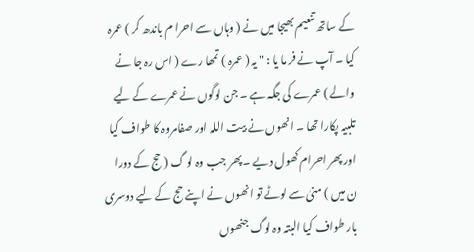کے ساتھ تنعیم بھیجا میں نے ( وہاں سے احرا م باندھ کر ) عمرہ کیا ۔ آپ نے فر ما یا : " یہ ( عمرہ ) تمھا رے ( اس رہ جا نے والے ) عمرے کی جگہ ہے ۔ جن لوگوں نے عمرے کے لیے تلبیہ پکارا تھا ۔ انھوں نے بیت اللہ اور صفامروہ کا طواف کیا اور پھر احرام کھول دیے ۔ پھر جب وہ لو گ ( حج کے دورا ن میں ) منیٰ سے لوٹے تو انھوں نے اپنے حج کے لیے دوسری بار طواف کیا البتہ وہ لوگ جنھوں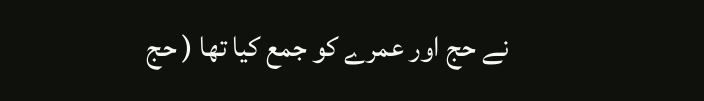نے حج اور عمرے کو جمع کیا تھا ( حج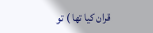قران کیا تھا ) تو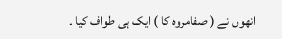انھوں نے ( صفامروہ کا ) ایک ہی طواف کیا ۔